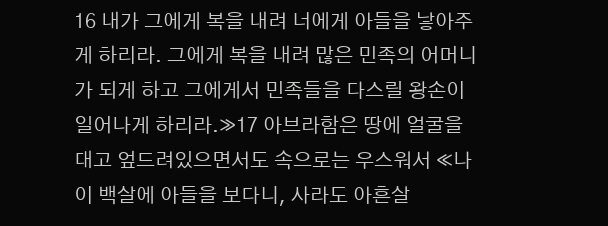16 내가 그에게 복을 내려 너에게 아들을 낳아주게 하리라. 그에게 복을 내려 많은 민족의 어머니가 되게 하고 그에게서 민족들을 다스릴 왕손이 일어나게 하리라.≫17 아브라함은 땅에 얼굴을 대고 엎드려있으면서도 속으로는 우스워서 ≪나이 백살에 아들을 보다니, 사라도 아흔살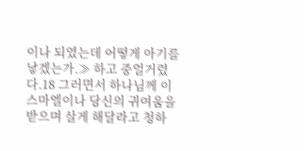이나 되였는데 어떻게 아기를 낳겠는가.≫ 하고 중얼거렸다.18 그러면서 하나님께 이스마엘이나 당신의 귀여움을 받으며 살게 해달라고 청하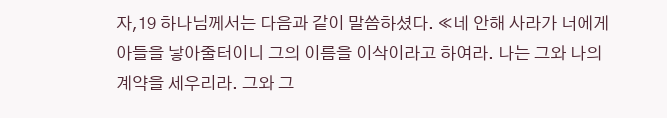자,19 하나님께서는 다음과 같이 말씀하셨다. ≪네 안해 사라가 너에게 아들을 낳아줄터이니 그의 이름을 이삭이라고 하여라. 나는 그와 나의 계약을 세우리라. 그와 그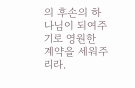의 후손의 하나님이 되여주기로 영원한 계약을 세워주리라.